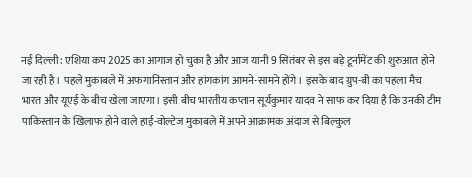नई दिल्ली: एशिया कप 2025 का आगाज हो चुका है और आज यानी 9 सितंबर से इस बड़े टूर्नामेंट की शुरुआत होने जा रही है। पहले मुकाबले में अफगानिस्तान और हांगकांग आमने-सामने होंगे। इसके बाद ग्रुप-बी का पहला मैच भारत और यूएई के बीच खेला जाएगा। इसी बीच भारतीय कप्तान सूर्यकुमार यादव ने साफ कर दिया है कि उनकी टीम पाकिस्तान के खिलाफ होने वाले हाई-वोल्टेज मुकाबले में अपने आक्रामक अंदाज से बिल्कुल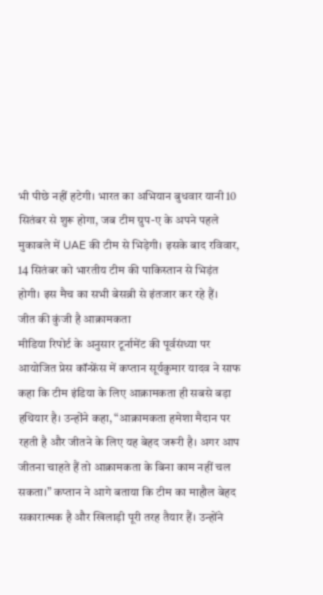भी पीछे नहीं हटेगी। भारत का अभियान बुधवार यानी 10 सितंबर से शुरू होगा, जब टीम ग्रुप-ए के अपने पहले मुकाबले में UAE की टीम से भिड़ेगी। इसके बाद रविवार, 14 सितंबर को भारतीय टीम की पाकिस्तान से भिड़ंत होगी। इस मैच का सभी बेसब्री से इंतजार कर रहे हैं।
जीत की कुंजी है आक्रामकता
मीडिया रिपोर्ट के अनुसार टूर्नामेंट की पूर्वसंध्या पर आयोजित प्रेस कॉन्फ्रेंस में कप्तान सूर्यकुमार यादव ने साफ कहा कि टीम इंडिया के लिए आक्रामकता ही सबसे बड़ा हथियार है। उन्होंने कहा, “आक्रामकता हमेशा मैदान पर रहती है और जीतने के लिए यह बेहद जरूरी है। अगर आप जीतना चाहते हैं तो आक्रामकता के बिना काम नहीं चल सकता।” कप्तान ने आगे बताया कि टीम का माहौल बेहद सकारात्मक है और खिलाड़ी पूरी तरह तैयार हैं। उन्होंने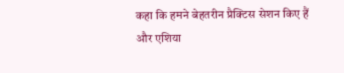कहा कि हमने बेहतरीन प्रैक्टिस सेशन किए हैं और एशिया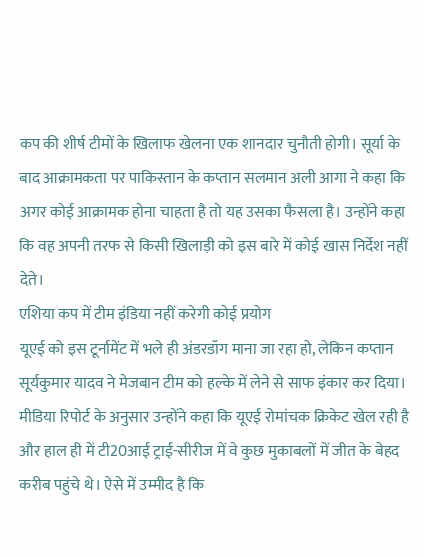कप की शीर्ष टीमों के खिलाफ खेलना एक शानदार चुनौती होगी। सूर्या के बाद आक्रामकता पर पाकिस्तान के कप्तान सलमान अली आगा ने कहा कि अगर कोई आक्रामक होना चाहता है तो यह उसका फैसला है। उन्होंने कहा कि वह अपनी तरफ से किसी खिलाड़ी को इस बारे में कोई खास निर्देश नहीं देते।
एशिया कप में टीम इंडिया नहीं करेगी कोई प्रयोग
यूएई को इस टूर्नामेंट में भले ही अंडरडॉग माना जा रहा हो, लेकिन कप्तान सूर्यकुमार यादव ने मेजबान टीम को हल्के में लेने से साफ इंकार कर दिया। मीडिया रिपोर्ट के अनुसार उन्होंने कहा कि यूएई रोमांचक क्रिकेट खेल रही है और हाल ही में टी20आई ट्राई-सीरीज में वे कुछ मुकाबलों में जीत के बेहद करीब पहुंचे थे। ऐसे में उम्मीद है कि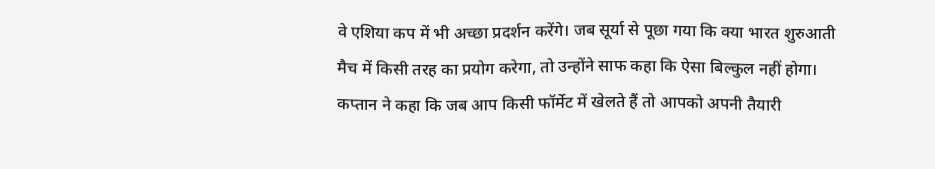वे एशिया कप में भी अच्छा प्रदर्शन करेंगे। जब सूर्या से पूछा गया कि क्या भारत शुरुआती मैच में किसी तरह का प्रयोग करेगा, तो उन्होंने साफ कहा कि ऐसा बिल्कुल नहीं होगा। कप्तान ने कहा कि जब आप किसी फॉर्मेट में खेलते हैं तो आपको अपनी तैयारी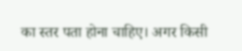का स्तर पता होना चाहिए। अगर किसी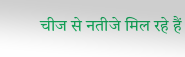चीज से नतीजे मिल रहे हैं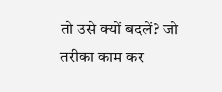तो उसे क्यों बदलें? जो तरीका काम कर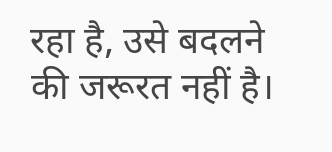रहा है, उसे बदलने की जरूरत नहीं है।